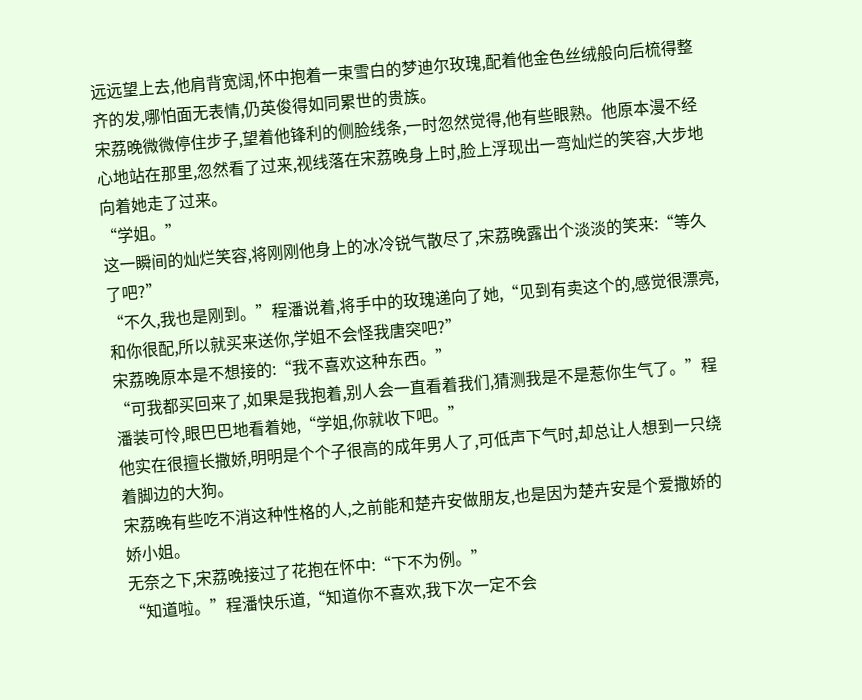远远望上去,他肩背宽阔,怀中抱着一束雪白的梦迪尔玫瑰,配着他金色丝绒般向后梳得整齐的发,哪怕面无表情,仍英俊得如同累世的贵族。
宋荔晚微微停住步子,望着他锋利的侧脸线条,一时忽然觉得,他有些眼熟。他原本漫不经心地站在那里,忽然看了过来,视线落在宋荔晚身上时,脸上浮现出一弯灿烂的笑容,大步地向着她走了过来。
“学姐。”
这一瞬间的灿烂笑容,将刚刚他身上的冰冷锐气散尽了,宋荔晚露出个淡淡的笑来:“等久了吧?”
“不久,我也是刚到。”程潘说着,将手中的玫瑰递向了她,“见到有卖这个的,感觉很漂亮,和你很配,所以就买来送你,学姐不会怪我唐突吧?”
宋荔晚原本是不想接的:“我不喜欢这种东西。”
“可我都买回来了,如果是我抱着,别人会一直看着我们,猜测我是不是惹你生气了。”程潘装可怜,眼巴巴地看着她,“学姐,你就收下吧。”
他实在很擅长撒娇,明明是个个子很高的成年男人了,可低声下气时,却总让人想到一只绕着脚边的大狗。
宋荔晚有些吃不消这种性格的人,之前能和楚卉安做朋友,也是因为楚卉安是个爱撒娇的娇小姐。
无奈之下,宋荔晚接过了花抱在怀中:“下不为例。”
“知道啦。”程潘快乐道,“知道你不喜欢,我下次一定不会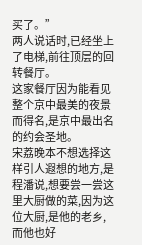买了。”
两人说话时,已经坐上了电梯,前往顶层的回转餐厅。
这家餐厅因为能看见整个京中最美的夜景而得名,是京中最出名的约会圣地。
宋荔晚本不想选择这样引人遐想的地方,是程潘说,想要尝一尝这里大厨做的菜,因为这位大厨,是他的老乡,而他也好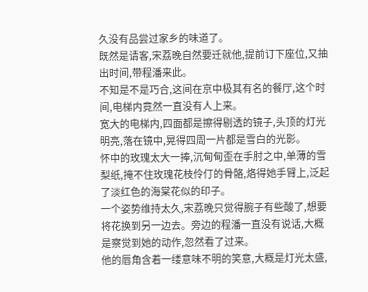久没有品尝过家乡的味道了。
既然是请客,宋荔晚自然要迁就他,提前订下座位,又抽出时间,带程潘来此。
不知是不是巧合,这间在京中极其有名的餐厅,这个时间,电梯内竟然一直没有人上来。
宽大的电梯内,四面都是擦得剔透的镜子,头顶的灯光明亮,落在镜中,晃得四周一片都是雪白的光影。
怀中的玫瑰太大一捧,沉甸甸歪在手肘之中,单薄的雪梨纸,掩不住玫瑰花枝伶仃的骨骼,烙得她手臂上,泛起了淡红色的海棠花似的印子。
一个姿势维持太久,宋荔晚只觉得腕子有些酸了,想要将花换到另一边去。旁边的程潘一直没有说话,大概是察觉到她的动作,忽然看了过来。
他的唇角含着一缕意味不明的笑意,大概是灯光太盛,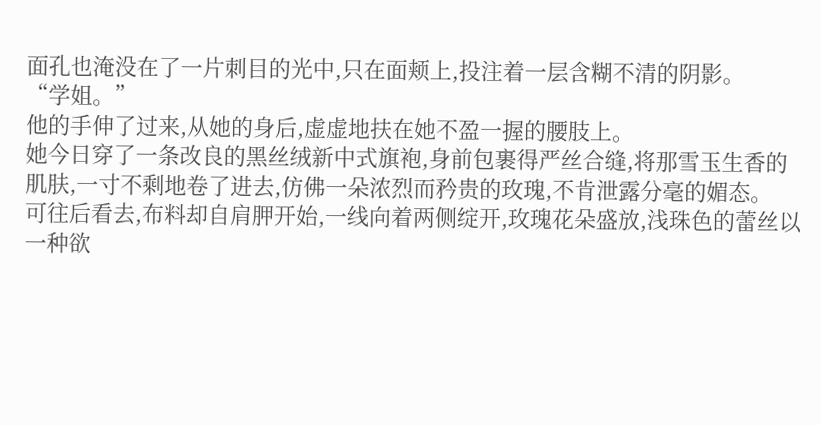面孔也淹没在了一片刺目的光中,只在面颊上,投注着一层含糊不清的阴影。
“学姐。”
他的手伸了过来,从她的身后,虚虚地扶在她不盈一握的腰肢上。
她今日穿了一条改良的黑丝绒新中式旗袍,身前包裹得严丝合缝,将那雪玉生香的肌肤,一寸不剩地卷了进去,仿佛一朵浓烈而矜贵的玫瑰,不肯泄露分毫的媚态。
可往后看去,布料却自肩胛开始,一线向着两侧绽开,玫瑰花朵盛放,浅珠色的蕾丝以一种欲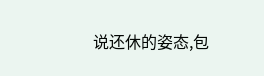说还休的姿态,包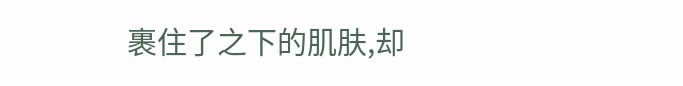裹住了之下的肌肤,却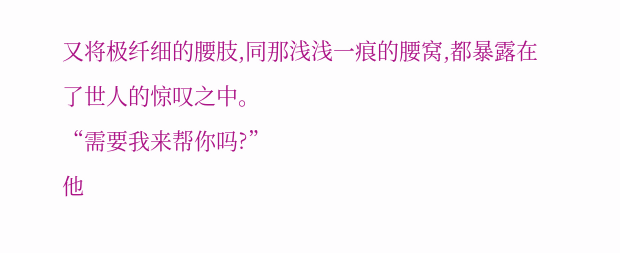又将极纤细的腰肢,同那浅浅一痕的腰窝,都暴露在了世人的惊叹之中。
“需要我来帮你吗?”
他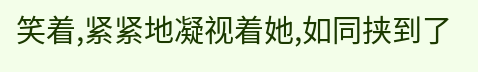笑着,紧紧地凝视着她,如同挟到了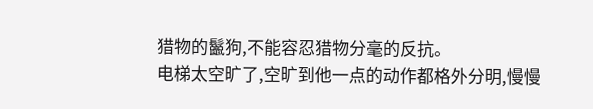猎物的鬣狗,不能容忍猎物分毫的反抗。
电梯太空旷了,空旷到他一点的动作都格外分明,慢慢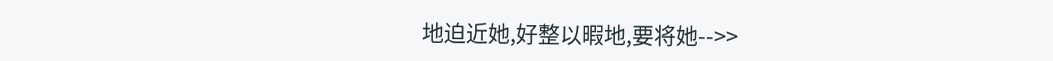地迫近她,好整以暇地,要将她-->>